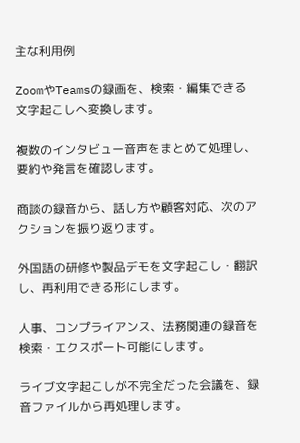主な利用例

ZoomやTeamsの録画を、検索・編集できる文字起こしへ変換します。

複数のインタビュー音声をまとめて処理し、要約や発言を確認します。

商談の録音から、話し方や顧客対応、次のアクションを振り返ります。

外国語の研修や製品デモを文字起こし・翻訳し、再利用できる形にします。

人事、コンプライアンス、法務関連の録音を検索・エクスポート可能にします。

ライブ文字起こしが不完全だった会議を、録音ファイルから再処理します。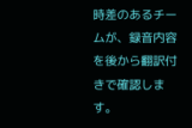時差のあるチームが、録音内容を後から翻訳付きで確認します。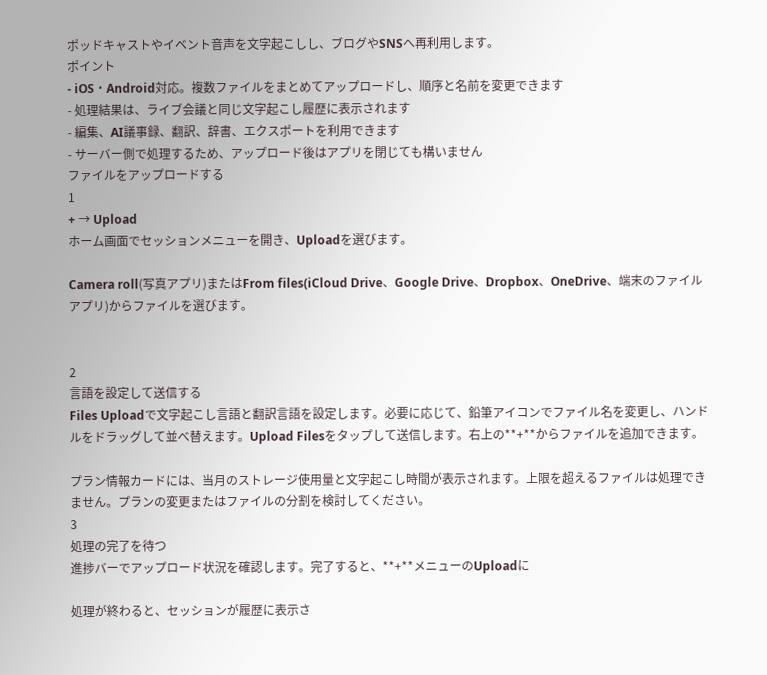ポッドキャストやイベント音声を文字起こしし、ブログやSNSへ再利用します。
ポイント
- iOS・Android対応。複数ファイルをまとめてアップロードし、順序と名前を変更できます
- 処理結果は、ライブ会議と同じ文字起こし履歴に表示されます
- 編集、AI議事録、翻訳、辞書、エクスポートを利用できます
- サーバー側で処理するため、アップロード後はアプリを閉じても構いません
ファイルをアップロードする
1
+ → Upload
ホーム画面でセッションメニューを開き、Uploadを選びます。

Camera roll(写真アプリ)またはFrom files(iCloud Drive、Google Drive、Dropbox、OneDrive、端末のファイルアプリ)からファイルを選びます。


2
言語を設定して送信する
Files Uploadで文字起こし言語と翻訳言語を設定します。必要に応じて、鉛筆アイコンでファイル名を変更し、ハンドルをドラッグして並べ替えます。Upload Filesをタップして送信します。右上の**+**からファイルを追加できます。

プラン情報カードには、当月のストレージ使用量と文字起こし時間が表示されます。上限を超えるファイルは処理できません。プランの変更またはファイルの分割を検討してください。
3
処理の完了を待つ
進捗バーでアップロード状況を確認します。完了すると、**+**メニューのUploadに

処理が終わると、セッションが履歴に表示さ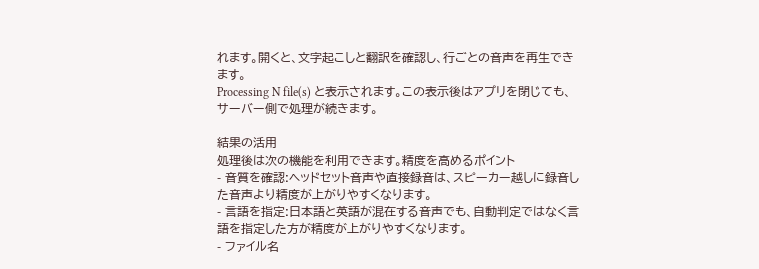れます。開くと、文字起こしと翻訳を確認し、行ごとの音声を再生できます。
Processing N file(s) と表示されます。この表示後はアプリを閉じても、サーバー側で処理が続きます。

結果の活用
処理後は次の機能を利用できます。精度を高めるポイント
- 音質を確認:ヘッドセット音声や直接録音は、スピーカー越しに録音した音声より精度が上がりやすくなります。
- 言語を指定:日本語と英語が混在する音声でも、自動判定ではなく言語を指定した方が精度が上がりやすくなります。
- ファイル名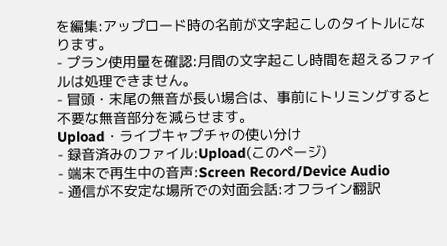を編集:アップロード時の名前が文字起こしのタイトルになります。
- プラン使用量を確認:月間の文字起こし時間を超えるファイルは処理できません。
- 冒頭・末尾の無音が長い場合は、事前にトリミングすると不要な無音部分を減らせます。
Upload・ライブキャプチャの使い分け
- 録音済みのファイル:Upload(このページ)
- 端末で再生中の音声:Screen Record/Device Audio
- 通信が不安定な場所での対面会話:オフライン翻訳